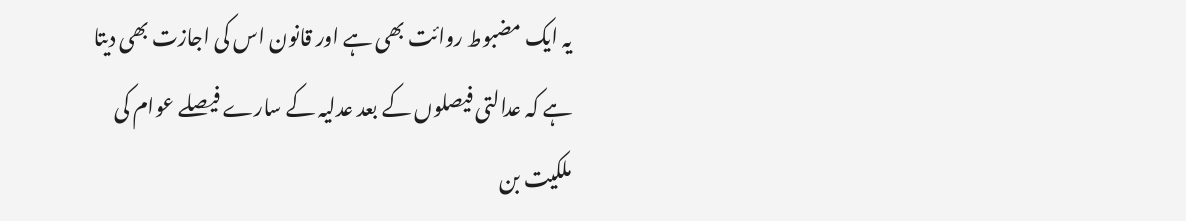یہ ایک مضبوط روائت بھی ہے اور قانون اس کی اجازت بھی دیتا ہے کہ عدالتی فیصلوں کے بعد عدلیہ کے سارے فیصلے عوام کی ملکیت بن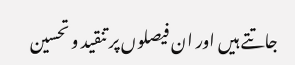جاتتے ہیں اور ان فیصلوں پر تنقید و تحسین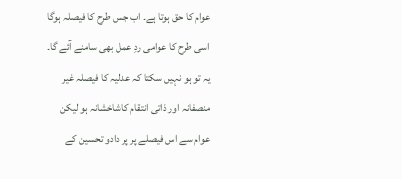عوام کا حق ہوتا ہے۔ اب جس طرح کا فیصلہ ہوگا اسی طرح کا عوامی ردِ عمل بھی سامنے آئے گا۔ یہ تو ہو نہیں سکتا کہ عدلیہ کا فیصلہ غیر منصفانہ اور ذاتی انتقام کاشاخشانہ ہو لیکن عوام سے اس فیصلے پر پر دادو تحسین کے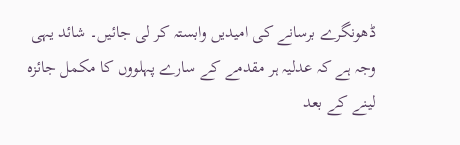ڈھونگرے برسانے کی امیدیں وابستہ کر لی جائیں۔ شائد یہی وجہ ہے کہ عدلیہ ہر مقدمے کے سارے پہلووں کا مکمل جائزہ لینے کے بعد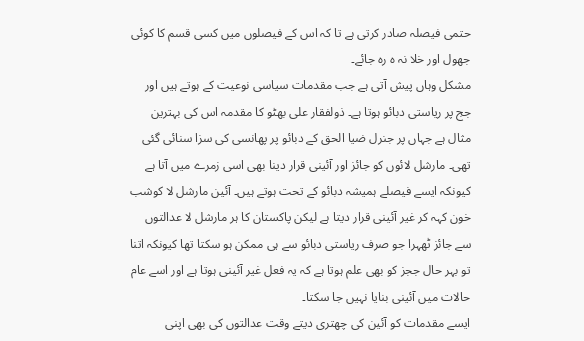حتمی فیصلہ صادر کرتی ہے تا کہ اس کے فیصلوں میں کسی قسم کا کوئی جھول اور خلا نہ ہ رہ جائے۔
مشکل وہاں پیش آتی ہے جب مقدمات سیاسی نوعیت کے ہوتے ہیں اور جج پر ریاستی دبائو ہوتا ہے۔ ذولفقار علی بھٹو کا مقدمہ اس کی بہترین مثال ہے جہاں پر جنرل ضیا الحق کے دبائو پر پھانسی کی سزا سنائی گئی تھی۔ مارشل لائوں کو جائز اور آئینی قرار دینا بھی اسی زمرے میں آتا ہے کیونکہ ایسے فیصلے ہمیشہ دبائو کے تحت ہوتے ہیں۔ آئین مارشل لا کوشب خون کہہ کر غیر آئینی قرار دیتا ہے لیکن پاکستان کا ہر مارشل لا عدالتوں سے جائز ٹھہرا جو صرف ریاستی دبائو سے ہی ممکن ہو سکتا تھا کیونکہ اتنا تو بہر حال ججز کو بھی علم ہوتا ہے کہ یہ فعل غیر آئینی ہوتا ہے اور اسے عام حالات میں آئینی بنایا نہیں جا سکتا۔
ایسے مقدمات کو آئین کی چھتری دیتے وقت عدالتوں کی بھی اپنی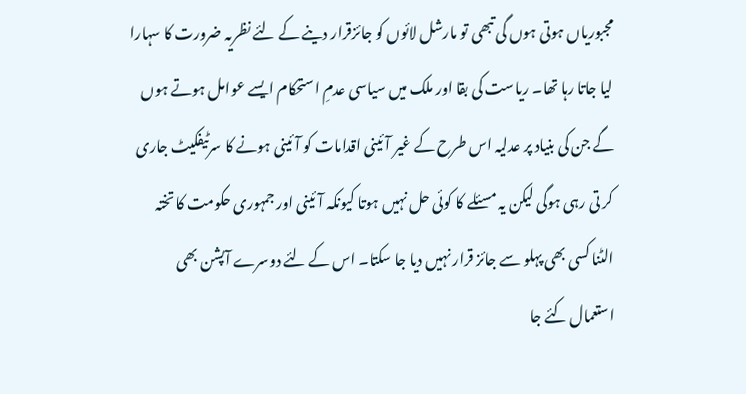مجبوریاں ہوتی ہوں گی تبھی تو مارشل لائوں کو جائزقرار دینے کے لئے نظریہ ضرورت کا سہارا لیا جاتا رہا تھا۔ ریاست کی بقا اور ملک میں سیاسی عدمِ استحکام ایسے عوامل ہوتے ہوں گے جن کی بنیاد پر عدلیہ اس طرح کے غیر آئینی اقدامات کو آئینی ہونے کا سرٹیفکیٹ جاری کر تی رہی ہوگی لیکن یہ مسئلے کا کوئی حل نہیں ہوتا کیونکہ آئینی اور جمہوری حکومت کا تختہ الٹنا کسی بھی پہلو سے جائز قرار نہیں دیا جا سکتا۔ اس کے لئے دوسرے آپشن بھی استعمال کئے جا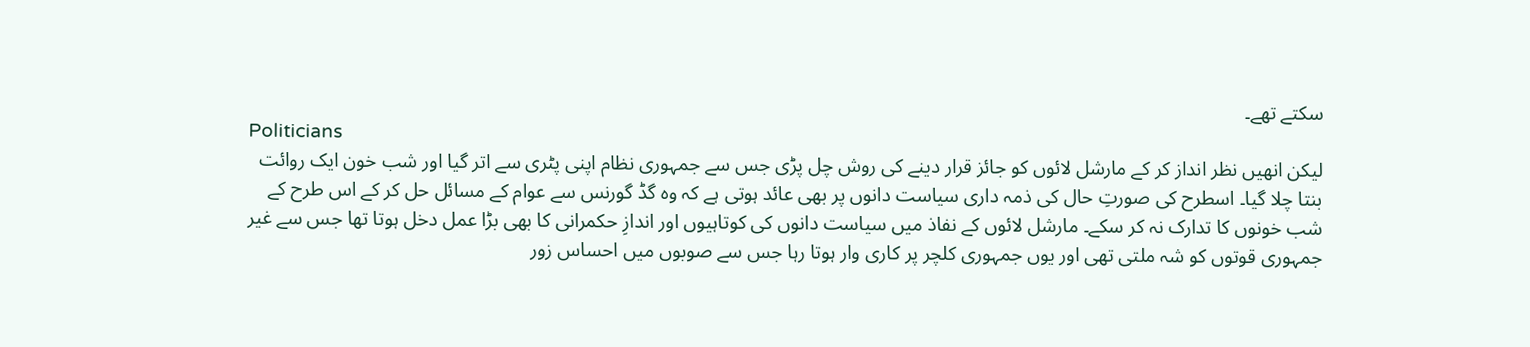سکتے تھے۔
Politicians
لیکن انھیں نظر انداز کر کے مارشل لائوں کو جائز قرار دینے کی روش چل پڑی جس سے جمہوری نظام اپنی پٹری سے اتر گیا اور شب خون ایک روائت بنتا چلا گیا۔ اسطرح کی صورتِ حال کی ذمہ داری سیاست دانوں پر بھی عائد ہوتی ہے کہ وہ گڈ گورنس سے عوام کے مسائل حل کر کے اس طرح کے شب خونوں کا تدارک نہ کر سکے۔ مارشل لائوں کے نفاذ میں سیاست دانوں کی کوتاہیوں اور اندازِ حکمرانی کا بھی بڑا عمل دخل ہوتا تھا جس سے غیر جمہوری قوتوں کو شہ ملتی تھی اور یوں جمہوری کلچر پر کاری وار ہوتا رہا جس سے صوبوں میں احساس زور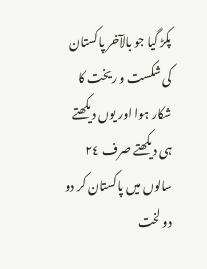پکڑ گیا جو بالآخر پاکستان کی شکست و ریخت کا شکار ہوا اور یوں دیکھتے ہی دیکھتے صرف ٢٤ سالوں میں پاکستان کر دو دو لخت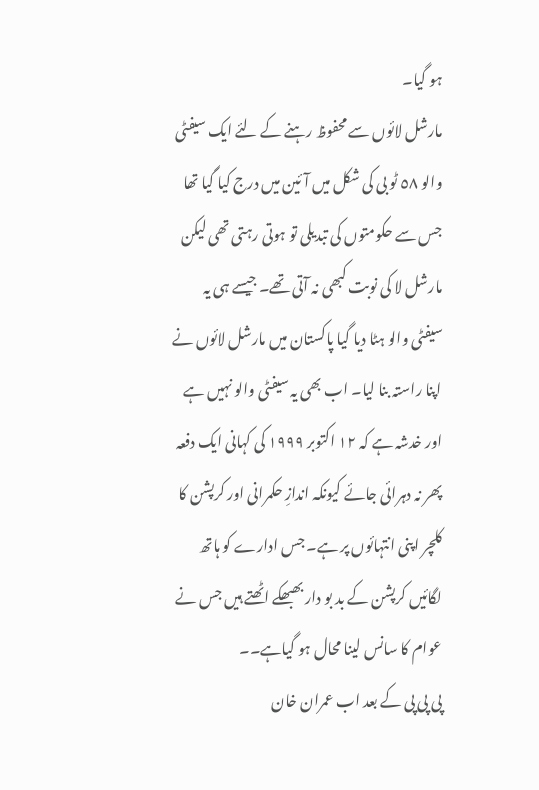ہو گیا۔
مارشل لائوں سے محفوظ رہنے کے لئے ایک سیفٹی والو ٥٨ ٹو بی کی شکل میں آئین میں درج کیا گیا تھا جس سے حکومتوں کی تبدیلی تو ہوتی رہتی تھی لیکن مارشل لا کی نوبت کبھی نہ آتی تھے۔ جیسے ہی یہ سیفٹی والو ہٹا دیا گیا پاکستان میں مارشل لائوں نے اپنا راستہ بنا لیا۔ اب بھی یہ سیفٹی والو نہیں ہے اور خدشہ ہے کہ ١٢ اکتوبر ١٩٩٩ کی کہانی ایک دفعہ پھر نہ دہرائی جائے کیونکہ اندازِ حکمرانی اور کرپشن کا کلچر اپنی انتہائوں پر ہے۔ جس ادارے کو ہاتھ لگائیں کرپشن کے بد بو دار بھبھکے اٹھتے ہیں جس نے عوام کا سانس لینا محال ہو گیاہے۔۔
پی پی پی کے بعد اب عمران خان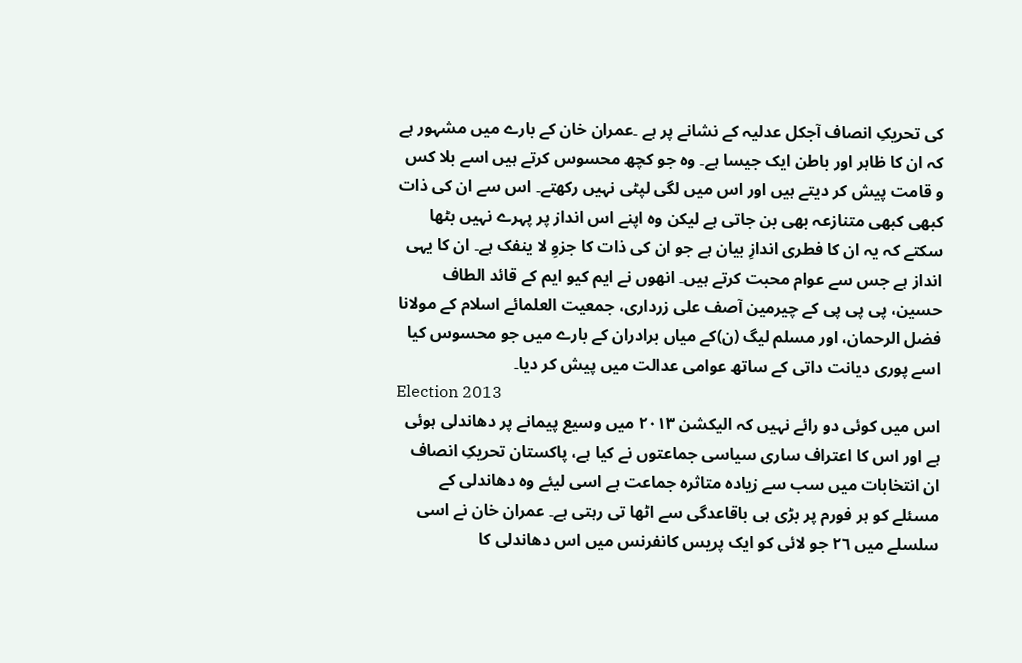کی تحریکِ انصاف آجکل عدلیہ کے نشانے پر ہے ۔عمران خان کے بارے میں مشہور ہے کہ ان کا ظاہر اور باطن ایک جیسا ہے۔ وہ جو کچھ محسوس کرتے ہیں اسے بلا کس و قامت پیش کر دیتے ہیں اور اس میں لگی لپٹی نہیں رکھتے۔ اس سے ان کی ذات کبھی کبھی متنازعہ بھی بن جاتی ہے لیکن وہ اپنے اس انداز پر پہرے نہیں بٹھا سکتے کہ یہ ان کا فطری اندازِ بیان ہے جو ان کی ذات کا جزوِ لا ینفک ہے۔ ان کا یہی انداز ہے جس سے عوام محبت کرتے ہیں۔ انھوں نے ایم کیو ایم کے قائد الطاف حسین، پی پی پی کے چیرمین آصف علی زرداری، جمعیت العلمائے اسلام کے مولانا فضل الرحمان، اور مسلم لیگ (ن)کے میاں برادران کے بارے میں جو محسوس کیا اسے پوری دیانت داتی کے ساتھ عوامی عدالت میں پیش کر دیا۔
Election 2013
اس میں کوئی دو رائے نہیں کہ الیکشن ٢٠١٣ میں وسیع پیمانے پر دھاندلی ہوئی ہے اور اس کا اعتراف ساری سیاسی جماعتوں نے کیا ہے، پاکستان تحریکِ انصاف ان انتخابات میں سب سے زیادہ متاثرہ جماعت ہے اسی لیئے وہ دھاندلی کے مسئلے کو ہر فورم پر بڑی ہی باقاعدگی سے اٹھا تی رہتی ہے۔ عمران خان نے اسی سلسلے میں ٢٦ جو لائی کو ایک پریس کانفرنس میں اس دھاندلی کا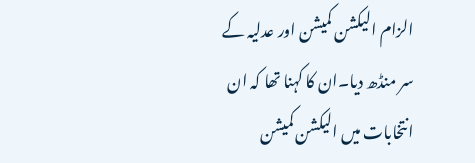الزام الیکشن کمیشن اور عدلیہ کے سر منڈھ دیا۔ان کا کہنا تھا کہ ان انتخابات میں الیکشن کمیشن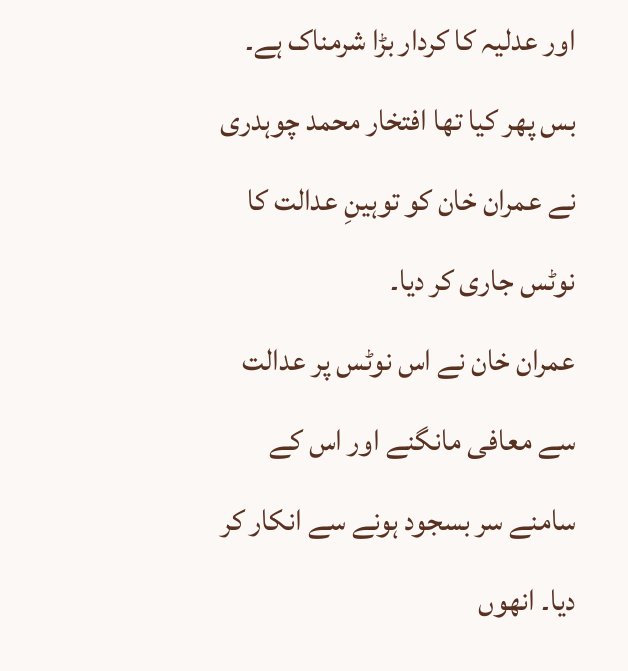اور عدلیہ کا کردار بڑا شرمناک ہے۔ بس پھر کیا تھا افتخار محمد چوہدری نے عمران خان کو توہینِ عدالت کا نوٹس جاری کر دیا۔
عمران خان نے اس نوٹس پر عدالت سے معافی مانگنے اور اس کے سامنے سر بسجود ہونے سے انکار کر دیا۔ انھوں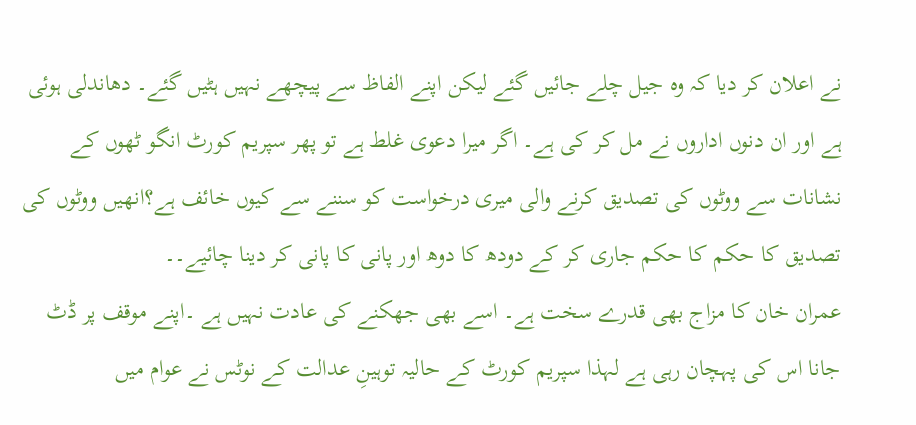نے اعلان کر دیا کہ وہ جیل چلے جائیں گئے لیکن اپنے الفاظ سے پیچھے نہیں ہٹیں گئے۔ دھاندلی ہوئی ہے اور ان دنوں اداروں نے مل کر کی ہے۔ اگر میرا دعوی غلط ہے تو پھر سپریم کورٹ انگو ٹھوں کے نشانات سے ووٹوں کی تصدیق کرنے والی میری درخواست کو سننے سے کیوں خائف ہے؟انھیں ووٹوں کی تصدیق کا حکم کا حکم جاری کر کے دودھ کا دوھ اور پانی کا پانی کر دینا چائیے۔۔
عمران خان کا مزاج بھی قدرے سخت ہے۔ اسے بھی جھکنے کی عادت نہیں ہے ۔اپنے موقف پر ڈٹ جانا اس کی پہچان رہی ہے لہذا سپریم کورٹ کے حالیہ توہینِ عدالت کے نوٹس نے عوام میں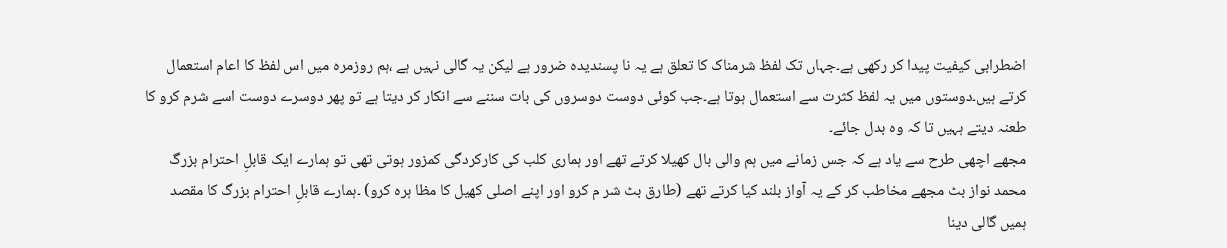اضطرابی کیفیت پیدا کر رکھی ہے۔جہاں تک لفظ شرمناک کا تعلق ہے یہ نا پسندیدہ ضرور ہے لیکن یہ گالی نہیں ہے ،ہم روزمرہ میں اس لفظ کا اعام استعمال کرتے ہیں۔دوستوں میں یہ لفظ کثرت سے استعمال ہوتا ہے۔جب کوئی دوست دوسروں کی بات سننے سے انکار کر دیتا ہے تو پھر دوسرے دوست اسے شرم کرو کا طعنہ دیتے ہہیں تا کہ وہ بدل جائے۔
مجھے اچھی طرح سے یاد ہے کہ جس زمانے میں ہم والی بال کھیلا کرتے تھے اور ہماری کلب کی کارکردگی کمزور ہوتی تھی تو ہمارے ایک قابلِ احترام بزرگ محمد نواز بٹ مجھے مخاطب کر کے یہ آواز بلند کیا کرتے تھے (طارق بٹ شر م کرو اور اپنے اصلی کھیل کا مظا ہرہ کرو) ۔ہمارے قابلِ احترام بزرگ کا مقصد ہمیں گالی دینا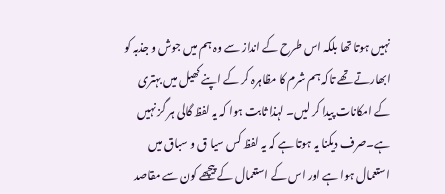نہیں ہوتا تھا بلکہ اس طرح کے انداز سے وہ ہم میں جوش و جذبہ کو ابھارتے تھے تاکہ ہم شرم کا مظاہرہ کر کے اپنے کھیل میں بہتری کے امکانات پیدا کر لیں۔ لہذا ثابت ہوا کہ یہ لفظ گالی ہر گز نہیں ہے۔صرف دیکنا یہ ہوتا ہے کہ یہ لفظ کس سیا ق و سباق میں استعمال ہوا ہے اور اس کے استعمال کے پیچھے کون سے مقاصد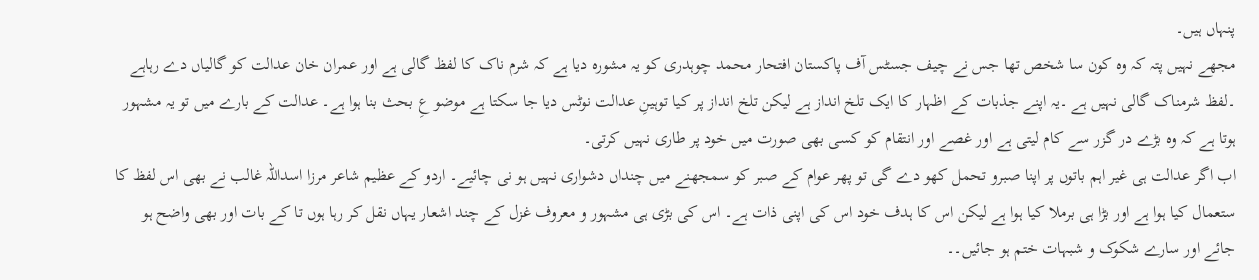پنہاں ہیں۔
مجھے نہیں پتہ کہ وہ کون سا شخص تھا جس نے چیف جسٹس آف پاکستان افتحار محمد چوہدری کو یہ مشورہ دیا ہے کہ شرم ناک کا لفظ گالی ہے اور عمران خان عدالت کو گالیاں دے رہاہے ۔لفظ شرمناک گالی نہیں ہے ۔یہ اپنے جذبات کے اظہار کا ایک تلخ انداز ہے لیکن تلخ انداز پر کیا توہینِ عدالت نوٹس دیا جا سکتا ہے موضو عِ بحث بنا ہوا ہے۔ عدالت کے بارے میں تو یہ مشہور ہوتا ہے کہ وہ بڑے در گزر سے کام لیتی ہے اور غصے اور انتقام کو کسی بھی صورت میں خود پر طاری نہیں کرتی۔
اب اگر عدالت ہی غیر اہم باتوں پر اپنا صبرو تحمل کھو دے گی تو پھر عوام کے صبر کو سمجھنے میں چنداں دشواری نہیں ہو نی چائیے۔ اردو کے عظیم شاعر مرزا اسداللہ غالب نے بھی اس لفظ کا ستعمال کیا ہوا ہے اور بڑا ہی برملا کیا ہوا ہے لیکن اس کا ہدف خود اس کی اپنی ذات ہے۔ اس کی بڑی ہی مشہور و معروف غزل کے چند اشعار یہاں نقل کر رہا ہوں تا کے بات اور بھی واضح ہو جائے اور سارے شکوک و شبہات ختم ہو جائیں۔۔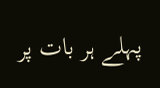پہلے ہر بات پر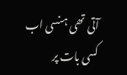آتی تھی ہنسی اب کسی بات پر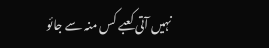نہیں آتی کعبے کس منہ سے جائو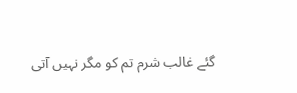گئے غالب شرم تم کو مگر نہیں آتی